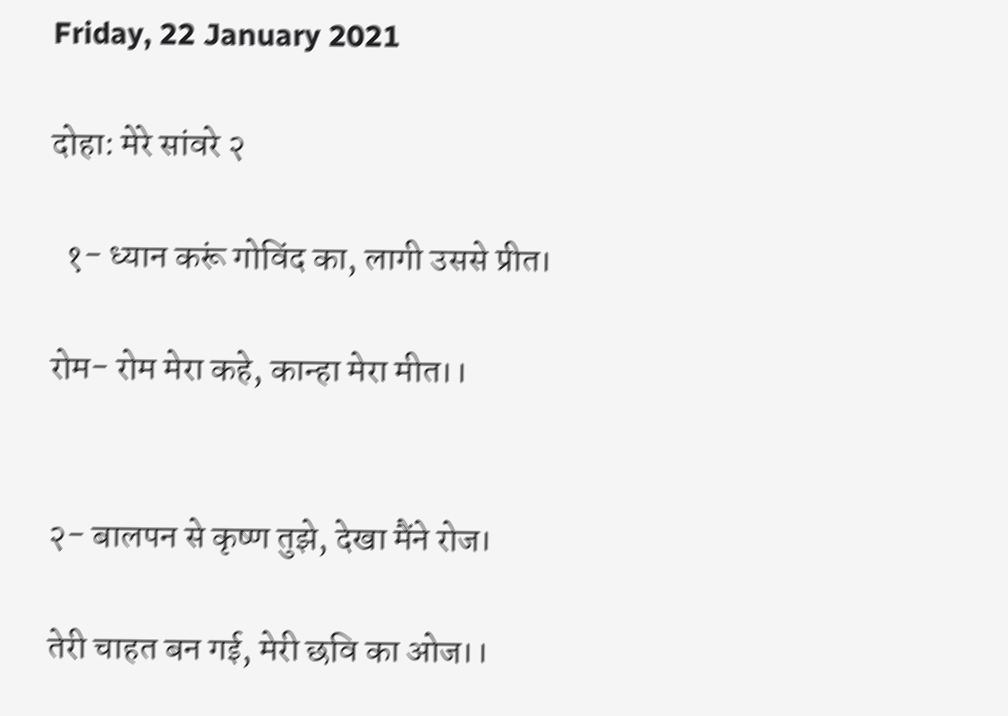Friday, 22 January 2021

दोहा: मेरे सांवरे २

  १- ध्यान करूं गोविंद का, लागी उससे प्रीत।

रोम- रोम मेरा कहे, कान्हा मेरा मीत।।


२- बालपन से कृष्ण तुझे, देखा मैंने रोज।

तेरी चाहत बन गई, मेरी छवि का ओज।।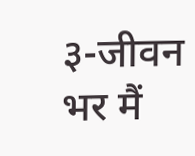३-जीवन भर मैं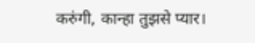करुंगी, कान्हा तुझसे प्यार।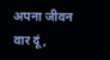अपना जीवन वार दूं,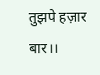तुझपे हज़ार बार।।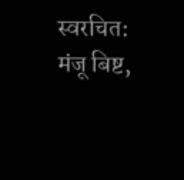स्वरचित: मंजू बिष्ट,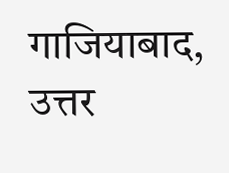गाजियाबाद, उत्तर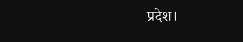प्रदेश।